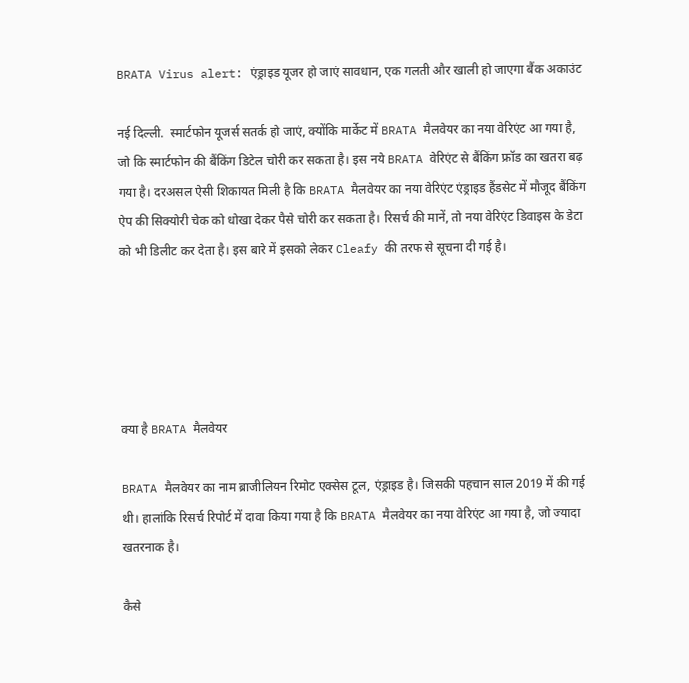BRATA Virus alert: एंड्राइड यूजर हो जाएं सावधान, एक गलती और खाली हो जाएगा बैंक अकाउंट

नई दिल्ली.  स्मार्टफोन यूजर्स सतर्क हो जाएं, क्योंकि मार्केट में BRATA मैलवेयर का नया वेरिएंट आ गया है, जो कि स्मार्टफोन की बैंकिंग डिटेल चोरी कर सकता है। इस नये BRATA वेरिएंट से बैंकिंग फ्रॉड का खतरा बढ़ गया है। दरअसल ऐसी शिकायत मिली है कि BRATA मैलवेयर का नया वेरिएंट एंड्राइड हैंडसेट में मौजूद बैंकिंग ऐप की सिक्योरी चेक को धोखा देकर पैसे चोरी कर सकता है। रिसर्च की मानें, तो नया वेरिएंट डिवाइस के डेटा को भी डिलीट कर देता है। इस बारे में इसको लेकर Cleafy की तरफ से सूचना दी गई है।





क्या है BRATA मैलवेयर

BRATA मैलवेयर का नाम ब्राजीलियन रिमोट एक्सेस टूल, एंड्राइड है। जिसकी पहचान साल 2019 में की गई थी। हालांकि रिसर्च रिपोर्ट में दावा किया गया है कि BRATA मैलवेयर का नया वेरिएंट आ गया है, जो ज्यादा खतरनाक है।

कैसे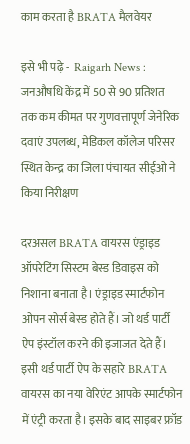काम करता है BRATA मैलवेयर

इसे भी पढ़े -  Raigarh News : जनऔषधि केंद्र में 50 से 90 प्रतिशत तक कम कीमत पर गुणवत्तापूर्ण जेनेरिक दवाएं उपलब्ध, मेडिकल कॉलेज परिसर स्थित केन्द्र का जिला पंचायत सीईओ ने किया निरीक्षण

दरअसल BRATA वायरस एंड्राइड ऑपरेटिंग सिस्टम बेस्ड डिवाइस को निशाना बनाता है। एंड्राइड स्मार्टफोन ओपन सोर्स बेस्ड होते हैं। जो थर्ड पार्टी ऐप इंस्टॉल करने की इजाजत देते हैं। इसी थर्ड पार्टी ऐप के सहारे BRATA वायरस का नया वेरिएंट आपके स्मार्टफोन में एंट्री करता है। इसके बाद साइबर फ्रॉड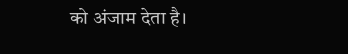को अंजाम देता है।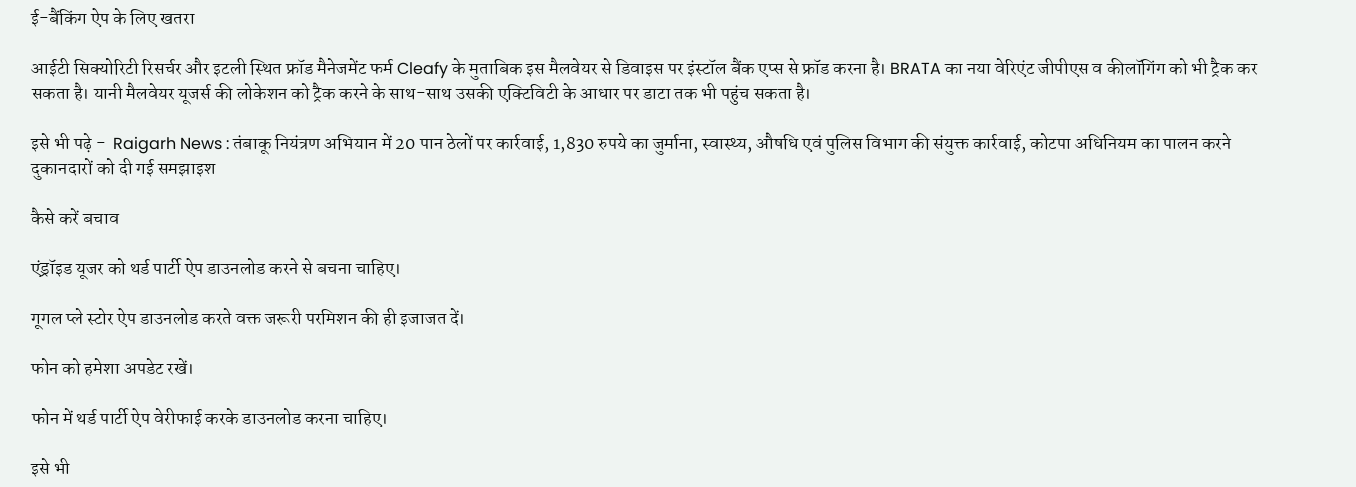ई-बैंकिंग ऐप के लिए खतरा

आईटी सिक्योरिटी रिसर्चर और इटली स्थित फ्रॉड मैनेजमेंट फर्म Cleafy के मुताबिक इस मैलवेयर से डिवाइस पर इंस्टॉल बैंक एप्स से फ्रॉड करना है। BRATA का नया वेरिएंट जीपीएस व कीलॉगिंग को भी ट्रैक कर सकता है। यानी मैलवेयर यूजर्स की लोकेशन को ट्रैक करने के साथ-साथ उसकी एक्टिविटी के आधार पर डाटा तक भी पहुंच सकता है।

इसे भी पढ़े -  Raigarh News : तंबाकू नियंत्रण अभियान में 20 पान ठेलों पर कार्रवाई, 1,830 रुपये का जुर्माना, स्वास्थ्य, औषधि एवं पुलिस विभाग की संयुक्त कार्रवाई, कोटपा अधिनियम का पालन करने दुकानदारों को दी गई समझाइश

कैसे करें बचाव

एंड्रॉइड यूजर को थर्ड पार्टी ऐप डाउनलोड करने से बचना चाहिए।

गूगल प्ले स्टोर ऐप डाउनलोड करते वक्त जरूरी परमिशन की ही इजाजत दें।

फोन को हमेशा अपडेट रखें।

फोन में थर्ड पार्टी ऐप वेरीफाई करके डाउनलोड करना चाहिए।

इसे भी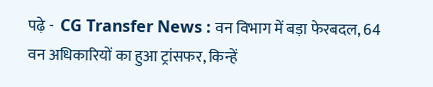पढ़े -  CG Transfer News : वन विभाग में बड़ा फेरबदल, 64 वन अधिकारियों का हुआ ट्रांसफर, किन्हें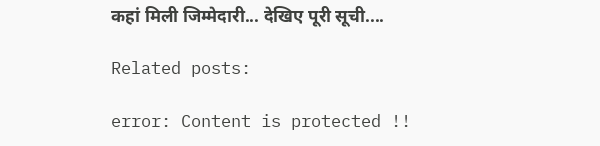कहां मिली जिम्मेदारी... देखिए पूरी सूची....

Related posts:

error: Content is protected !!